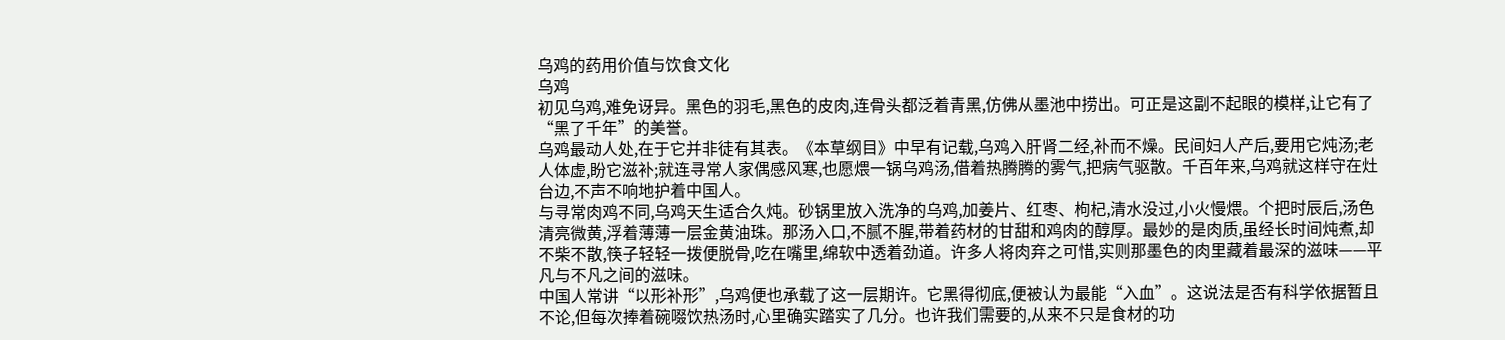乌鸡的药用价值与饮食文化
乌鸡
初见乌鸡,难免讶异。黑色的羽毛,黑色的皮肉,连骨头都泛着青黑,仿佛从墨池中捞出。可正是这副不起眼的模样,让它有了“黑了千年”的美誉。
乌鸡最动人处,在于它并非徒有其表。《本草纲目》中早有记载,乌鸡入肝肾二经,补而不燥。民间妇人产后,要用它炖汤;老人体虚,盼它滋补;就连寻常人家偶感风寒,也愿煨一锅乌鸡汤,借着热腾腾的雾气,把病气驱散。千百年来,乌鸡就这样守在灶台边,不声不响地护着中国人。
与寻常肉鸡不同,乌鸡天生适合久炖。砂锅里放入洗净的乌鸡,加姜片、红枣、枸杞,清水没过,小火慢煨。个把时辰后,汤色清亮微黄,浮着薄薄一层金黄油珠。那汤入口,不腻不腥,带着药材的甘甜和鸡肉的醇厚。最妙的是肉质,虽经长时间炖煮,却不柴不散,筷子轻轻一拨便脱骨,吃在嘴里,绵软中透着劲道。许多人将肉弃之可惜,实则那墨色的肉里藏着最深的滋味——平凡与不凡之间的滋味。
中国人常讲“以形补形”,乌鸡便也承载了这一层期许。它黑得彻底,便被认为最能“入血”。这说法是否有科学依据暂且不论,但每次捧着碗啜饮热汤时,心里确实踏实了几分。也许我们需要的,从来不只是食材的功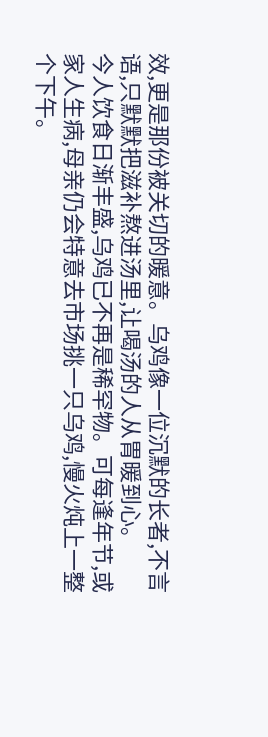效,更是那份被关切的暖意。乌鸡像一位沉默的长者,不言语,只默默把滋补熬进汤里,让喝汤的人从胃暖到心。
今人饮食日渐丰盛,乌鸡已不再是稀罕物。可每逢年节,或家人生病,母亲仍会特意去市场挑一只乌鸡,慢火炖上一整个下午。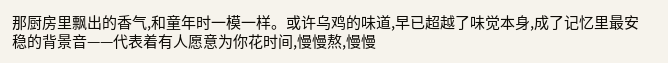那厨房里飘出的香气,和童年时一模一样。或许乌鸡的味道,早已超越了味觉本身,成了记忆里最安稳的背景音——代表着有人愿意为你花时间,慢慢熬,慢慢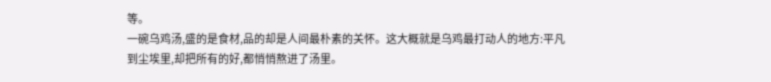等。
一碗乌鸡汤,盛的是食材,品的却是人间最朴素的关怀。这大概就是乌鸡最打动人的地方:平凡到尘埃里,却把所有的好,都悄悄熬进了汤里。